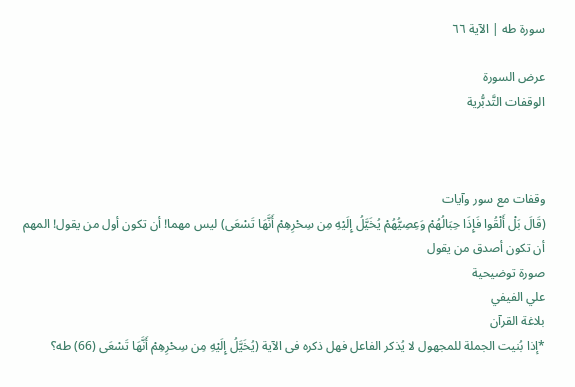سورة طه | الآية ٦٦

عرض السورة
الوقفات التَّدبُّرية



وقفات مع سور وآيات
(قَالَ بَلْ أَلْقُوا فَإِذَا حِبَالُهُمْ وَعِصِيُّهُمْ يُخَيَّلُ إِلَيْهِ مِن سِحْرِهِمْ أَنَّهَا تَسْعَى) ليس مهما! أن تكون أول من يقول! المهم أن تكون أصدق من يقول
صورة توضيحية
علي الفيفي
بلاغة القرآن
*إذا بُنيت الجملة للمجهول لا يُذكر الفاعل فهل ذكره فى الآية (يُخَيَّلُ إِلَيْهِ مِن سِحْرِهِمْ أَنَّهَا تَسْعَى (66) طه؟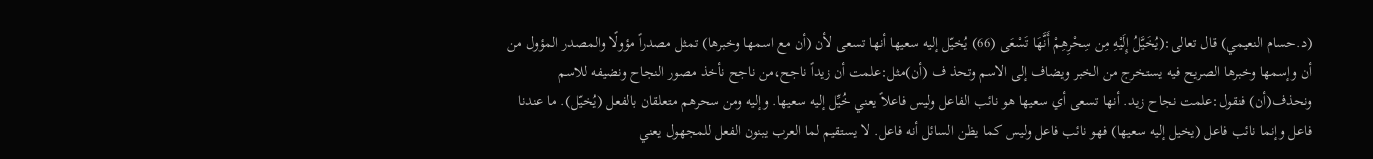(د.حسام النعيمي) قال تعالى:(يُخَيَّلُ إِلَيْهِ مِن سِحْرِهِمْ أَنَّهَا تَسْعَى (66) يُخيّل إليه سعيها أنها تسعى لأن (أن مع اسمها وخبرها) تمثل مصدراً مؤولًا والمصدر المؤول من أن وإسمها وخبرها الصريح فيه يستخرج من الخبر ويضاف إلى الاسم وتحذ ف (أن)مثل:علمت أن زيداً ناجح،من ناجح نأخذ مصور النجاح ونضيفه للاسم ونحذف(أن) فنقول:علمت نجاح زيد. أنها تسعى أي سعيها هو نائب الفاعل وليس فاعلاً يعني خُيِّل إليه سعيها. وإليه ومن سحرهم متعلقان بالفعل (يُخيّل). ما عندنا فاعل وإنما نائب فاعل (يخيل إليه سعيها) فهو نائب فاعل وليس كما يظن السائل أنه فاعل. لا يستقيم لما العرب يبنون الفعل للمجهول يعني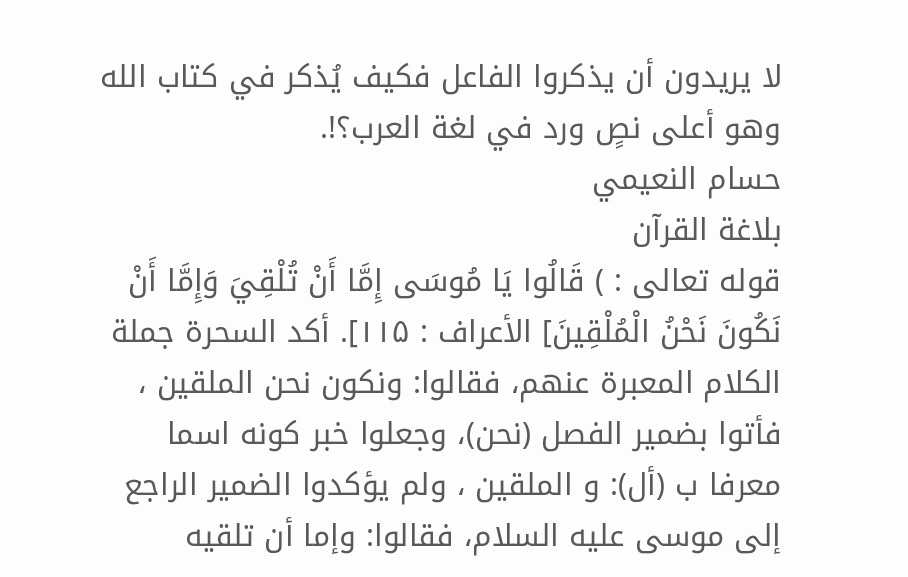لا يريدون أن يذكروا الفاعل فكيف يُذكر في كتاب الله وهو أعلى نصٍ ورد في لغة العرب؟!.
حسام النعيمي
بلاغة القرآن
قوله تعالى : ) قَالُوا يَا مُوسَى إِمَّا أَنْ تُلْقِيَ وَإِمَّا أَنْ نَكُونَ نَحْنُ الْمُلْقِينَ] الأعراف : ۱۱۵]. أكد السحرة جملة الكلام المعبرة عنهم، فقالوا: ونكون نحن الملقين ، فأتوا بضمير الفصل (نحن)، وجعلوا خبر كونه اسما معرفا ب (أل): و الملقين ، ولم يؤكدوا الضمير الراجع إلى موسى عليه السلام، فقالوا: وإما أن تلقيه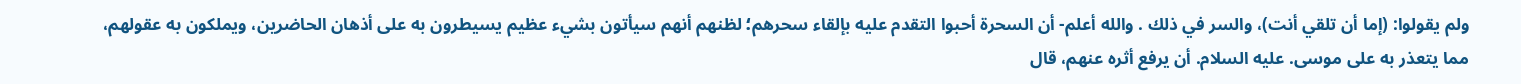ولم يقولوا: (إما أن تلقي أنت)، والسر في ذلك . والله أعلم- أن السحرة أحبوا التقدم عليه بإلقاء سحرهم؛ لظنهم أنهم سيأتون بشيء عظيم يسيطرون به على أذهان الحاضرين، ويملكون به عقولهم، مما يتعذر به على موسى. عليه السلام. أن يرفع أثره عنهم، قال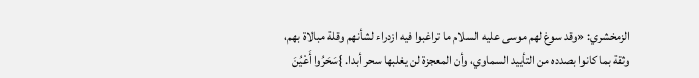الزمخشري: «وقد سوغ لهم موسی عليه السلام ما تراغبوا فيه ازدراء لشأنهم وقلة مبالاة بهم، وثقة بما كانوا بصدده من التأييد السماوي، وأن المعجزة لن يغلبها سحر أبدا. }سَحَرُوا أَعْيُنَ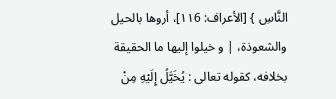النَّاسِ } [الأعراف: ۱۱6]، أروها بالحيل والشعوذة، | و خيلوا إليها ما الحقيقة بخلافه، كقوله تعالى : يُخَيَّلُ إِلَيْهِ مِنْ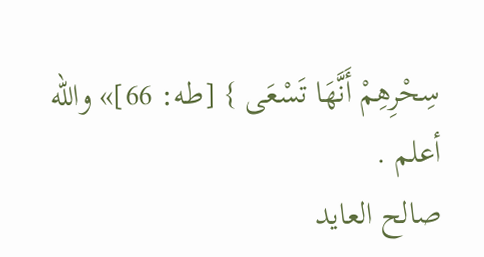سِحْرِهِمْ أَنَّهَا تَسْعَى } [طه: 66]» والله أعلم .
صالح العايد